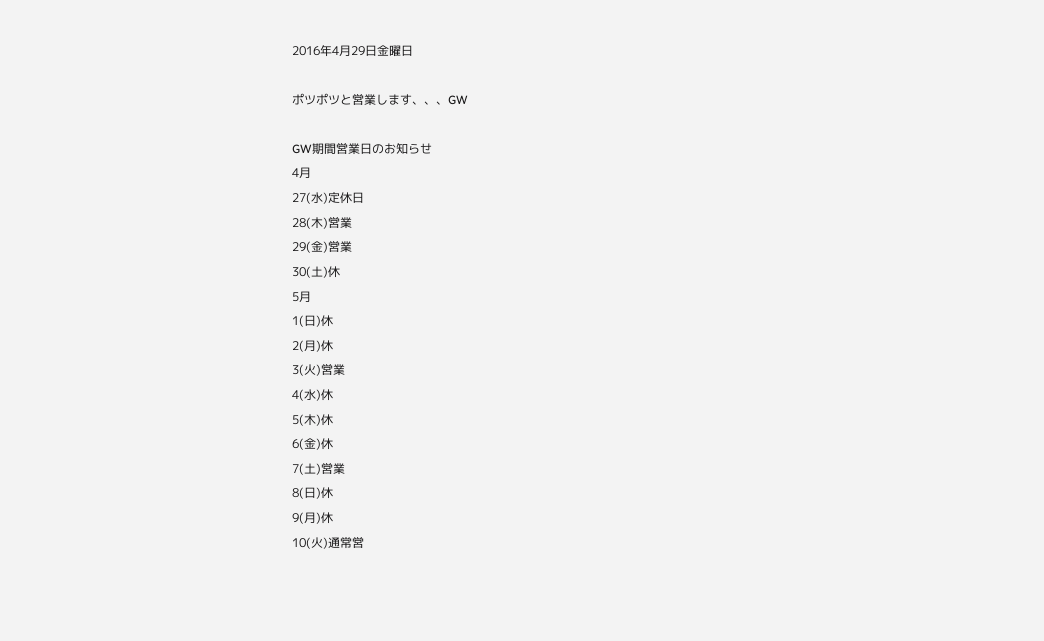2016年4月29日金曜日

ポツポツと営業します、、、GW

GW期間営業日のお知らせ
4月
27(水)定休日
28(木)営業
29(金)営業
30(土)休
5月
1(日)休
2(月)休
3(火)営業
4(水)休
5(木)休
6(金)休
7(土)営業
8(日)休
9(月)休
10(火)通常営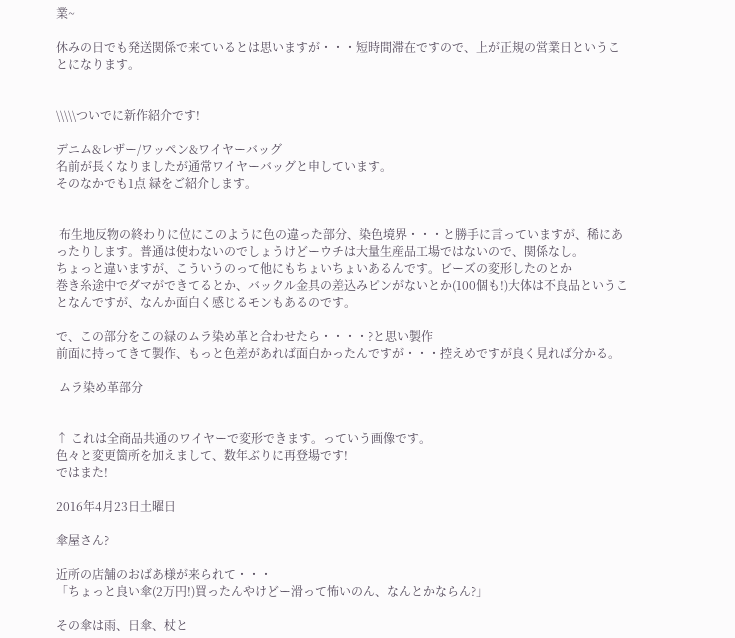業~

休みの日でも発送関係で来ているとは思いますが・・・短時間滞在ですので、上が正規の営業日ということになります。


\\\\\ついでに新作紹介です!

デニム&レザー/ワッペン&ワイヤーバッグ
名前が長くなりましたが通常ワイヤーバッグと申しています。
そのなかでも1点 緑をご紹介します。


 布生地反物の終わりに位にこのように色の違った部分、染色境界・・・と勝手に言っていますが、稀にあったりします。普通は使わないのでしょうけどーウチは大量生産品工場ではないので、関係なし。
ちょっと違いますが、こういうのって他にもちょいちょいあるんです。ビーズの変形したのとか
巻き糸途中でダマができてるとか、バックル金具の差込みピンがないとか(100個も!)大体は不良品ということなんですが、なんか面白く感じるモンもあるのです。

で、この部分をこの緑のムラ染め革と合わせたら・・・・?と思い製作
前面に持ってきて製作、もっと色差があれば面白かったんですが・・・控えめですが良く見れば分かる。

 ムラ染め革部分


↑ これは全商品共通のワイヤーで変形できます。っていう画像です。
色々と変更箇所を加えまして、数年ぶりに再登場です!
ではまた!

2016年4月23日土曜日

傘屋さん?

近所の店舗のおばあ様が来られて・・・
「ちょっと良い傘(2万円!)買ったんやけどー滑って怖いのん、なんとかならん?」

その傘は雨、日傘、杖と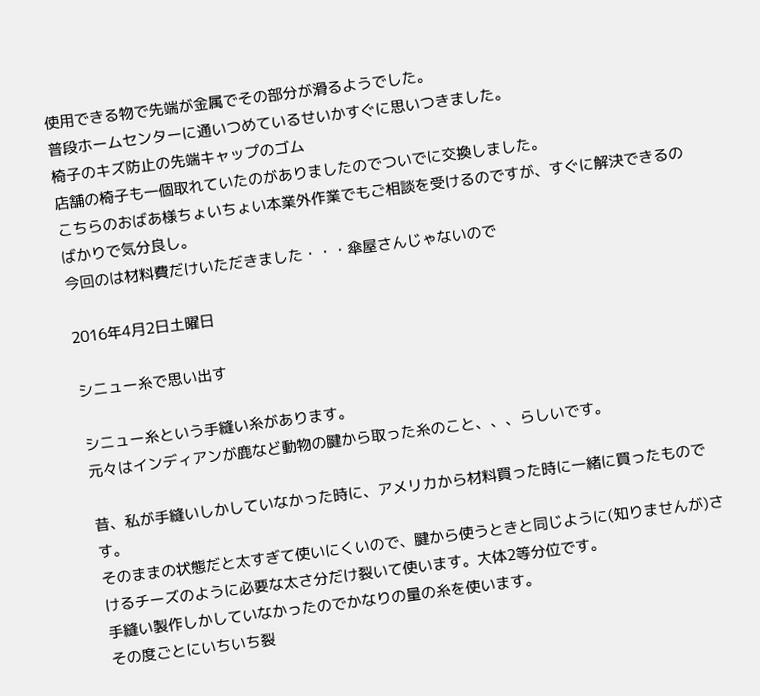使用できる物で先端が金属でその部分が滑るようでした。
普段ホームセンターに通いつめているせいかすぐに思いつきました。
椅子のキズ防止の先端キャップのゴム
店舗の椅子も一個取れていたのがありましたのでついでに交換しました。
こちらのおばあ様ちょいちょい本業外作業でもご相談を受けるのですが、すぐに解決できるのばかりで気分良し。
今回のは材料費だけいただきました・・・傘屋さんじゃないので

2016年4月2日土曜日

シニュー糸で思い出す

シニュー糸という手縫い糸があります。
元々はインディアンが鹿など動物の腱から取った糸のこと、、、らしいです。

昔、私が手縫いしかしていなかった時に、アメリカから材料買った時に一緒に買ったものです。
そのままの状態だと太すぎて使いにくいので、腱から使うときと同じように(知りませんが)さけるチーズのように必要な太さ分だけ裂いて使います。大体2等分位です。
手縫い製作しかしていなかったのでかなりの量の糸を使います。
その度ごとにいちいち裂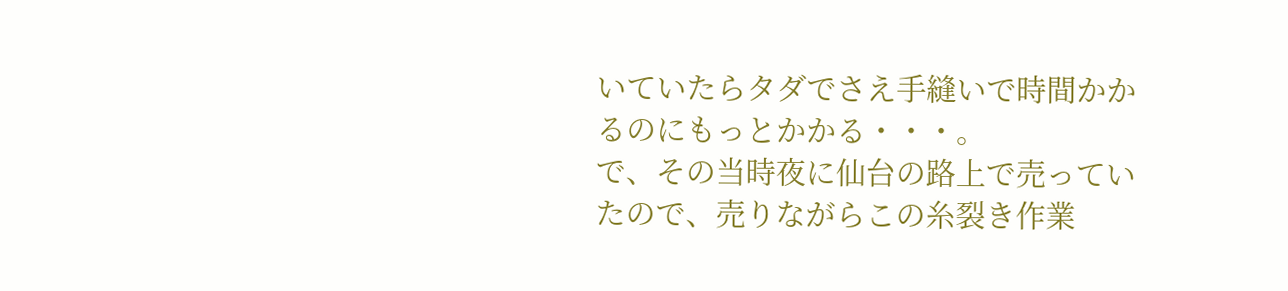いていたらタダでさえ手縫いで時間かかるのにもっとかかる・・・。
で、その当時夜に仙台の路上で売っていたので、売りながらこの糸裂き作業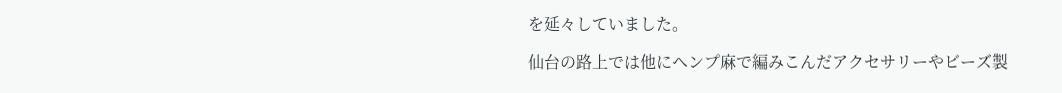を延々していました。

仙台の路上では他にヘンプ麻で編みこんだアクセサリーやビーズ製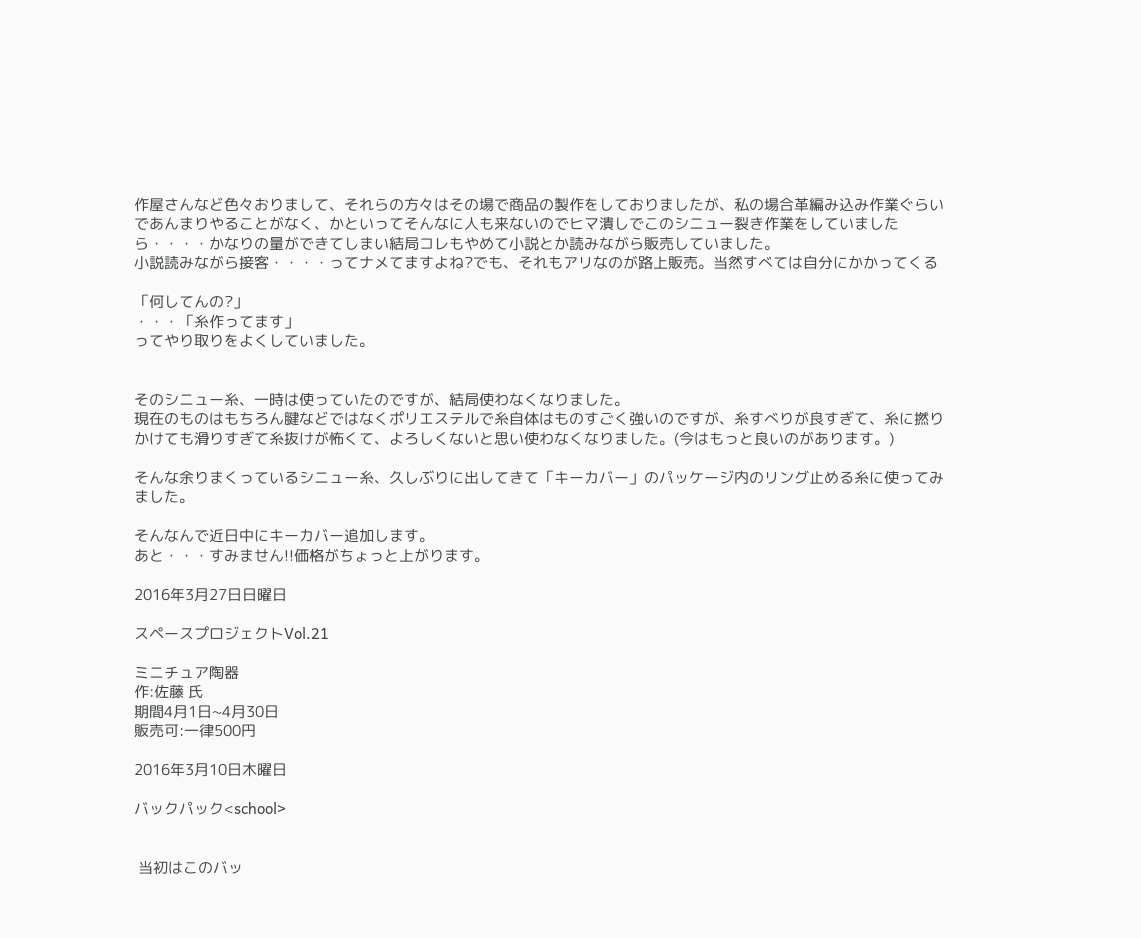作屋さんなど色々おりまして、それらの方々はその場で商品の製作をしておりましたが、私の場合革編み込み作業ぐらいであんまりやることがなく、かといってそんなに人も来ないのでヒマ潰しでこのシニュー裂き作業をしていましたら・・・・かなりの量ができてしまい結局コレもやめて小説とか読みながら販売していました。
小説読みながら接客・・・・ってナメてますよね?でも、それもアリなのが路上販売。当然すべては自分にかかってくる

「何してんの?」
・・・「糸作ってます」
ってやり取りをよくしていました。


そのシニュー糸、一時は使っていたのですが、結局使わなくなりました。
現在のものはもちろん腱などではなくポリエステルで糸自体はものすごく強いのですが、糸すべりが良すぎて、糸に撚りかけても滑りすぎて糸抜けが怖くて、よろしくないと思い使わなくなりました。(今はもっと良いのがあります。)

そんな余りまくっているシニュー糸、久しぶりに出してきて「キーカバー」のパッケージ内のリング止める糸に使ってみました。

そんなんで近日中にキーカバー追加します。
あと・・・すみません!!価格がちょっと上がります。

2016年3月27日日曜日

スペースプロジェクトVol.21

ミニチュア陶器
作:佐藤 氏
期間4月1日~4月30日
販売可:一律500円

2016年3月10日木曜日

バックパック<school>


 当初はこのバッ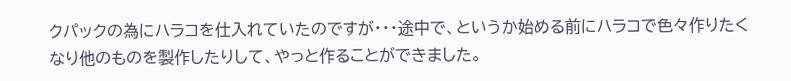クパックの為にハラコを仕入れていたのですが・・・途中で、というか始める前にハラコで色々作りたくなり他のものを製作したりして、やっと作ることができました。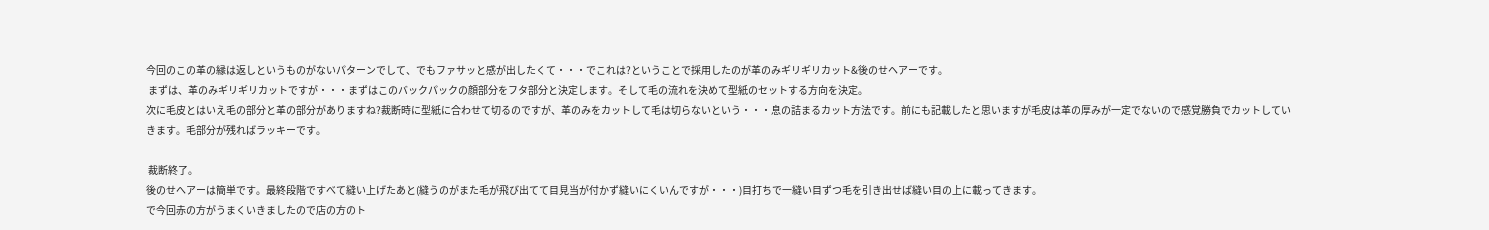今回のこの革の縁は返しというものがないパターンでして、でもファサッと感が出したくて・・・でこれは?ということで採用したのが革のみギリギリカット&後のせヘアーです。
 まずは、革のみギリギリカットですが・・・まずはこのバックパックの顔部分をフタ部分と決定します。そして毛の流れを決めて型紙のセットする方向を決定。
次に毛皮とはいえ毛の部分と革の部分がありますね?裁断時に型紙に合わせて切るのですが、革のみをカットして毛は切らないという・・・息の詰まるカット方法です。前にも記載したと思いますが毛皮は革の厚みが一定でないので感覚勝負でカットしていきます。毛部分が残ればラッキーです。

 裁断終了。
後のせへアーは簡単です。最終段階ですべて縫い上げたあと(縫うのがまた毛が飛び出てて目見当が付かず縫いにくいんですが・・・)目打ちで一縫い目ずつ毛を引き出せば縫い目の上に載ってきます。
で今回赤の方がうまくいきましたので店の方のト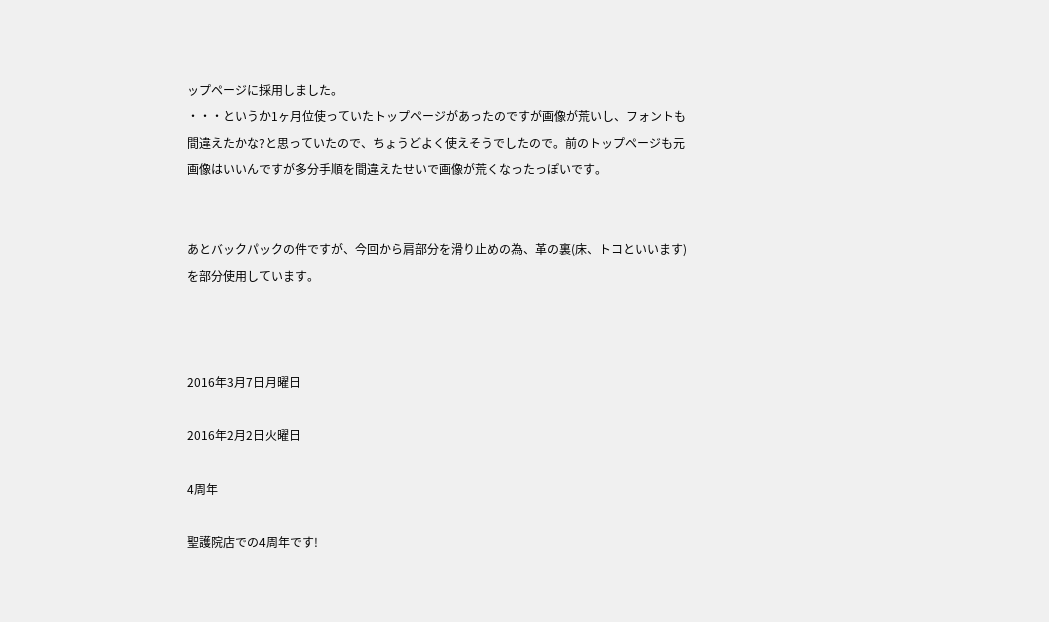ップページに採用しました。
・・・というか1ヶ月位使っていたトップページがあったのですが画像が荒いし、フォントも間違えたかな?と思っていたので、ちょうどよく使えそうでしたので。前のトップページも元画像はいいんですが多分手順を間違えたせいで画像が荒くなったっぽいです。


あとバックパックの件ですが、今回から肩部分を滑り止めの為、革の裏(床、トコといいます)を部分使用しています。



2016年3月7日月曜日

2016年2月2日火曜日

4周年

聖護院店での4周年です!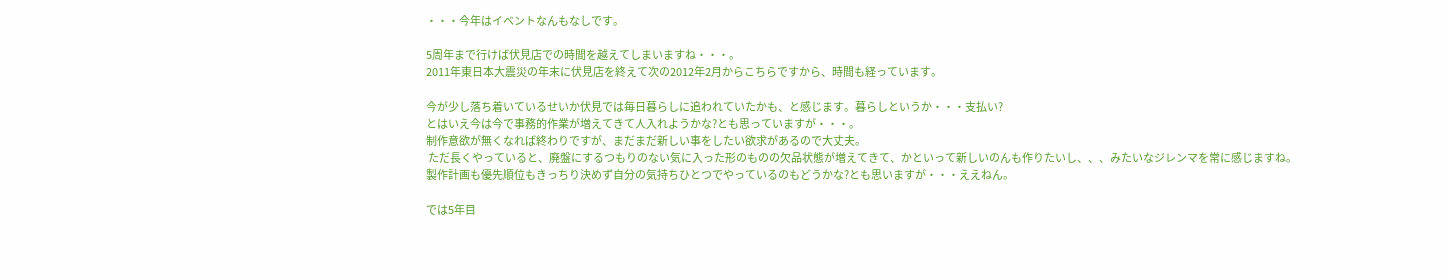・・・今年はイベントなんもなしです。

5周年まで行けば伏見店での時間を越えてしまいますね・・・。
2011年東日本大震災の年末に伏見店を終えて次の2012年2月からこちらですから、時間も経っています。

今が少し落ち着いているせいか伏見では毎日暮らしに追われていたかも、と感じます。暮らしというか・・・支払い?
とはいえ今は今で事務的作業が増えてきて人入れようかな?とも思っていますが・・・。
制作意欲が無くなれば終わりですが、まだまだ新しい事をしたい欲求があるので大丈夫。
 ただ長くやっていると、廃盤にするつもりのない気に入った形のものの欠品状態が増えてきて、かといって新しいのんも作りたいし、、、みたいなジレンマを常に感じますね。
製作計画も優先順位もきっちり決めず自分の気持ちひとつでやっているのもどうかな?とも思いますが・・・ええねん。

では5年目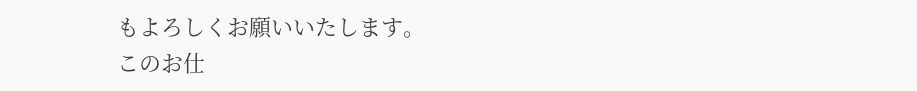もよろしくお願いいたします。
このお仕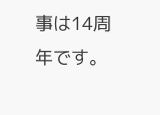事は14周年です。